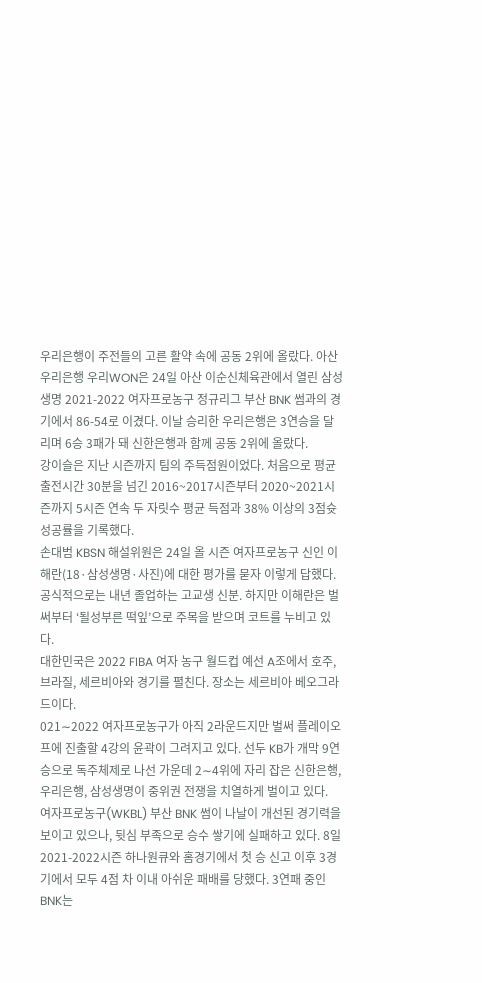우리은행이 주전들의 고른 활약 속에 공동 2위에 올랐다. 아산 우리은행 우리WON은 24일 아산 이순신체육관에서 열린 삼성생명 2021-2022 여자프로농구 정규리그 부산 BNK 썸과의 경기에서 86-54로 이겼다. 이날 승리한 우리은행은 3연승을 달리며 6승 3패가 돼 신한은행과 함께 공동 2위에 올랐다.
강이슬은 지난 시즌까지 팀의 주득점원이었다. 처음으로 평균 출전시간 30분을 넘긴 2016~2017시즌부터 2020~2021시즌까지 5시즌 연속 두 자릿수 평균 득점과 38% 이상의 3점슛 성공률을 기록했다.
손대범 KBSN 해설위원은 24일 올 시즌 여자프로농구 신인 이해란(18·삼성생명·사진)에 대한 평가를 묻자 이렇게 답했다. 공식적으로는 내년 졸업하는 고교생 신분. 하지만 이해란은 벌써부터 ‘될성부른 떡잎’으로 주목을 받으며 코트를 누비고 있다.
대한민국은 2022 FIBA 여자 농구 월드컵 예선 A조에서 호주, 브라질, 세르비아와 경기를 펼친다. 장소는 세르비아 베오그라드이다.
021∼2022 여자프로농구가 아직 2라운드지만 벌써 플레이오프에 진출할 4강의 윤곽이 그려지고 있다. 선두 KB가 개막 9연승으로 독주체제로 나선 가운데 2∼4위에 자리 잡은 신한은행, 우리은행, 삼성생명이 중위권 전쟁을 치열하게 벌이고 있다.
여자프로농구(WKBL) 부산 BNK 썸이 나날이 개선된 경기력을 보이고 있으나, 뒷심 부족으로 승수 쌓기에 실패하고 있다. 8일 2021-2022시즌 하나원큐와 홈경기에서 첫 승 신고 이후 3경기에서 모두 4점 차 이내 아쉬운 패배를 당했다. 3연패 중인 BNK는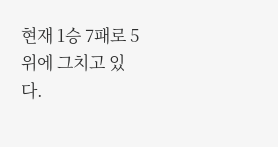현재 1승 7패로 5위에 그치고 있다.